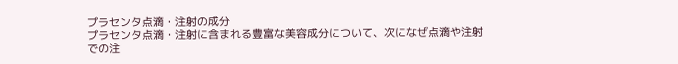プラセンタ点滴・注射の成分
プラセンタ点滴・注射に含まれる豊富な美容成分について、次になぜ点滴や注射での注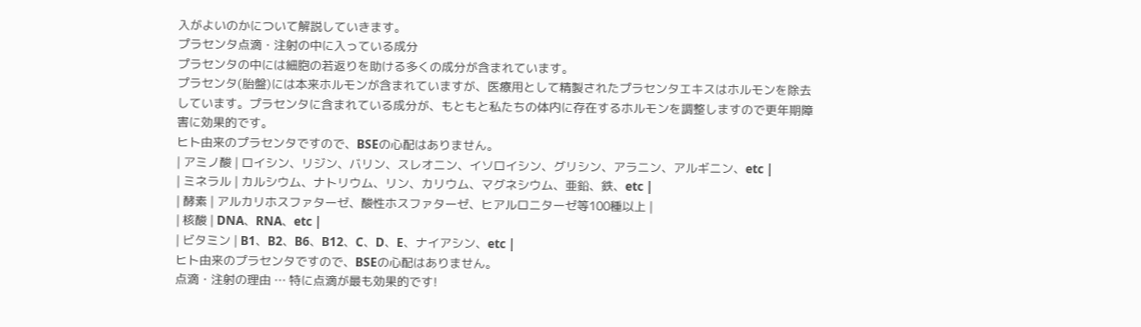入がよいのかについて解説していきます。
プラセンタ点滴・注射の中に入っている成分
プラセンタの中には細胞の若返りを助ける多くの成分が含まれています。
プラセンタ(胎盤)には本来ホルモンが含まれていますが、医療用として精製されたプラセンタエキスはホルモンを除去しています。プラセンタに含まれている成分が、もともと私たちの体内に存在するホルモンを調整しますので更年期障害に効果的です。
ヒト由来のプラセンタですので、BSEの心配はありません。
| アミノ酸 | ロイシン、リジン、バリン、スレオニン、イソロイシン、グリシン、アラニン、アルギニン、etc |
| ミネラル | カルシウム、ナトリウム、リン、カリウム、マグネシウム、亜鉛、鉄、etc |
| 酵素 | アルカリホスファターゼ、酸性ホスファターゼ、ヒアルロニターゼ等100種以上 |
| 核酸 | DNA、RNA、etc |
| ビタミン | B1、B2、B6、B12、C、D、E、ナイアシン、etc |
ヒト由来のプラセンタですので、BSEの心配はありません。
点滴・注射の理由 … 特に点滴が最も効果的です!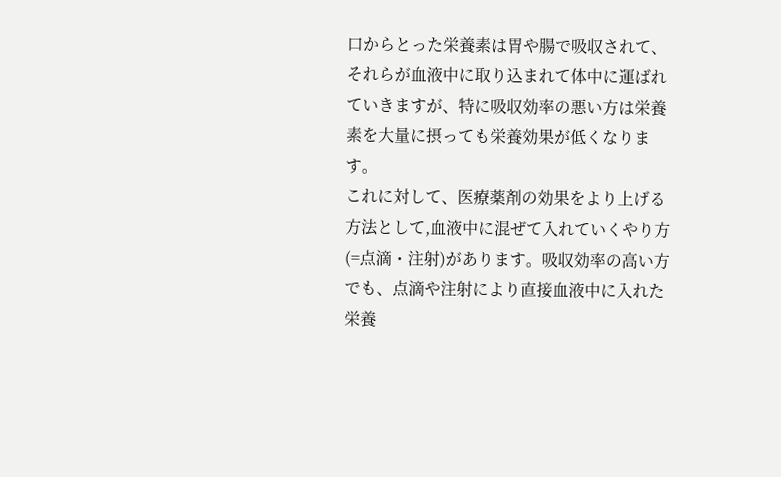口からとった栄養素は胃や腸で吸収されて、それらが血液中に取り込まれて体中に運ばれていきますが、特に吸収効率の悪い方は栄養素を大量に摂っても栄養効果が低くなります。
これに対して、医療薬剤の効果をより上げる方法として,血液中に混ぜて入れていくやり方(=点滴・注射)があります。吸収効率の高い方でも、点滴や注射により直接血液中に入れた栄養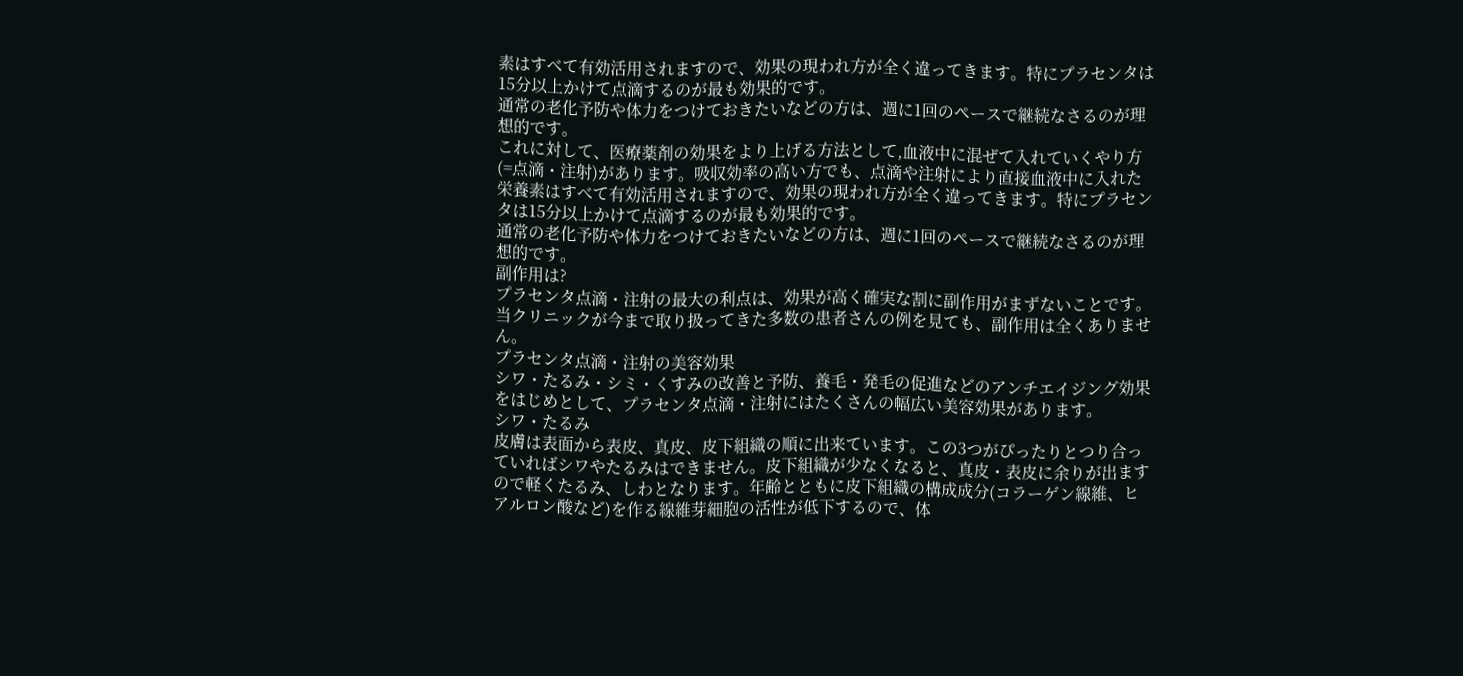素はすべて有効活用されますので、効果の現われ方が全く違ってきます。特にプラセンタは15分以上かけて点滴するのが最も効果的です。
通常の老化予防や体力をつけておきたいなどの方は、週に1回のペースで継続なさるのが理想的です。
これに対して、医療薬剤の効果をより上げる方法として,血液中に混ぜて入れていくやり方(=点滴・注射)があります。吸収効率の高い方でも、点滴や注射により直接血液中に入れた栄養素はすべて有効活用されますので、効果の現われ方が全く違ってきます。特にプラセンタは15分以上かけて点滴するのが最も効果的です。
通常の老化予防や体力をつけておきたいなどの方は、週に1回のペースで継続なさるのが理想的です。
副作用は?
プラセンタ点滴・注射の最大の利点は、効果が高く確実な割に副作用がまずないことです。当クリニックが今まで取り扱ってきた多数の患者さんの例を見ても、副作用は全くありません。
プラセンタ点滴・注射の美容効果
シワ・たるみ・シミ・くすみの改善と予防、養毛・発毛の促進などのアンチエイジング効果をはじめとして、プラセンタ点滴・注射にはたくさんの幅広い美容効果があります。
シワ・たるみ
皮膚は表面から表皮、真皮、皮下組織の順に出来ています。この3つがぴったりとつり合っていればシワやたるみはできません。皮下組織が少なくなると、真皮・表皮に余りが出ますので軽くたるみ、しわとなります。年齢とともに皮下組織の構成成分(コラーゲン線維、ヒアルロン酸など)を作る線維芽細胞の活性が低下するので、体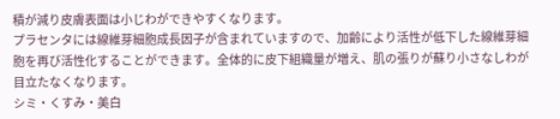積が減り皮膚表面は小じわができやすくなります。
プラセンタには線維芽細胞成長因子が含まれていますので、加齢により活性が低下した線維芽細胞を再び活性化することができます。全体的に皮下組織量が増え、肌の張りが蘇り小さなしわが目立たなくなります。
シミ・くすみ・美白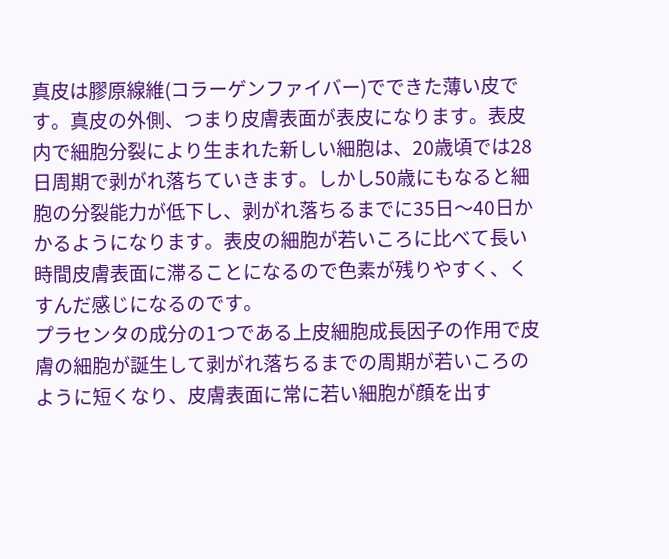真皮は膠原線維(コラーゲンファイバー)でできた薄い皮です。真皮の外側、つまり皮膚表面が表皮になります。表皮内で細胞分裂により生まれた新しい細胞は、20歳頃では28日周期で剥がれ落ちていきます。しかし50歳にもなると細胞の分裂能力が低下し、剥がれ落ちるまでに35日〜40日かかるようになります。表皮の細胞が若いころに比べて長い時間皮膚表面に滞ることになるので色素が残りやすく、くすんだ感じになるのです。
プラセンタの成分の1つである上皮細胞成長因子の作用で皮膚の細胞が誕生して剥がれ落ちるまでの周期が若いころのように短くなり、皮膚表面に常に若い細胞が顔を出す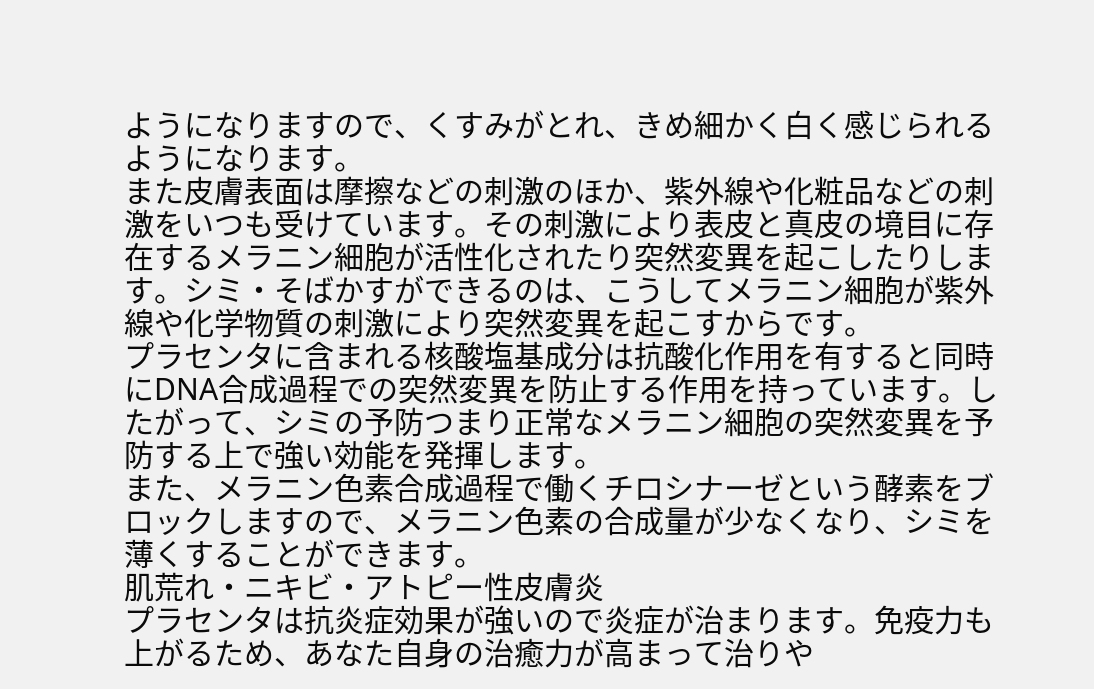ようになりますので、くすみがとれ、きめ細かく白く感じられるようになります。
また皮膚表面は摩擦などの刺激のほか、紫外線や化粧品などの刺激をいつも受けています。その刺激により表皮と真皮の境目に存在するメラニン細胞が活性化されたり突然変異を起こしたりします。シミ・そばかすができるのは、こうしてメラニン細胞が紫外線や化学物質の刺激により突然変異を起こすからです。
プラセンタに含まれる核酸塩基成分は抗酸化作用を有すると同時にDNA合成過程での突然変異を防止する作用を持っています。したがって、シミの予防つまり正常なメラニン細胞の突然変異を予防する上で強い効能を発揮します。
また、メラニン色素合成過程で働くチロシナーゼという酵素をブロックしますので、メラニン色素の合成量が少なくなり、シミを薄くすることができます。
肌荒れ・ニキビ・アトピー性皮膚炎
プラセンタは抗炎症効果が強いので炎症が治まります。免疫力も上がるため、あなた自身の治癒力が高まって治りや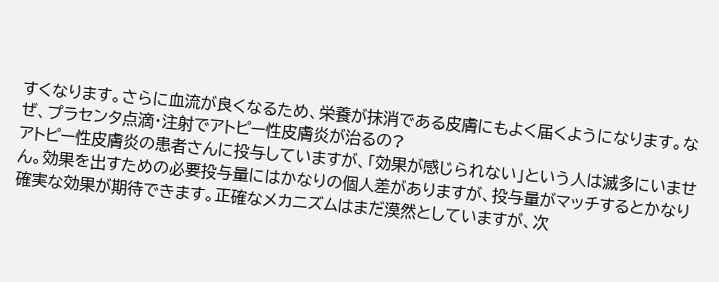すくなります。さらに血流が良くなるため、栄養が抹消である皮膚にもよく届くようになります。なぜ、プラセンタ点滴・注射でアトピー性皮膚炎が治るの?
アトピー性皮膚炎の患者さんに投与していますが、「効果が感じられない」という人は滅多にいません。効果を出すための必要投与量にはかなりの個人差がありますが、投与量がマッチするとかなり確実な効果が期待できます。正確なメカニズムはまだ漠然としていますが、次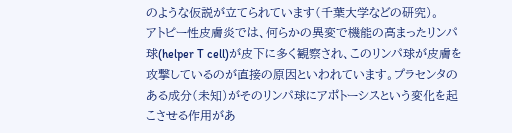のような仮説が立てられています(千葉大学などの研究)。
アトピー性皮膚炎では、何らかの異変で機能の高まったリンパ球(helper T cell)が皮下に多く観察され、このリンパ球が皮膚を攻撃しているのが直接の原因といわれています。プラセンタのある成分(未知)がそのリンパ球にアポトーシスという変化を起こさせる作用があ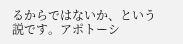るからではないか、という説です。アポトーシ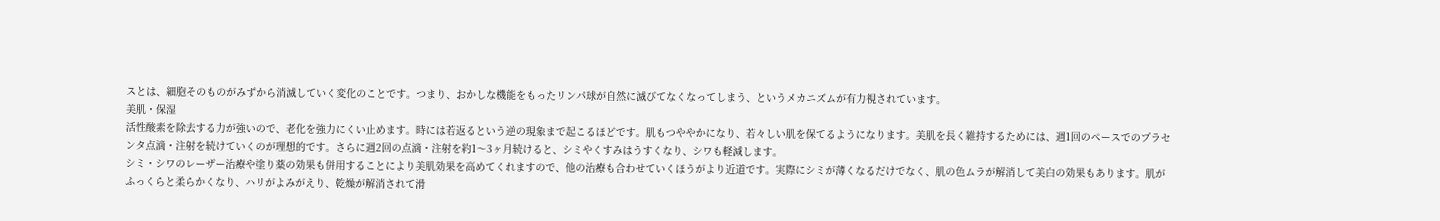スとは、細胞そのものがみずから消滅していく変化のことです。つまり、おかしな機能をもったリンパ球が自然に滅びてなくなってしまう、というメカニズムが有力視されています。
美肌・保湿
活性酸素を除去する力が強いので、老化を強力にくい止めます。時には若返るという逆の現象まで起こるほどです。肌もつややかになり、若々しい肌を保てるようになります。美肌を長く維持するためには、週1回のペースでのプラセンタ点滴・注射を続けていくのが理想的です。さらに週2回の点滴・注射を約1〜3ヶ月続けると、シミやくすみはうすくなり、シワも軽減します。
シミ・シワのレーザー治療や塗り薬の効果も併用することにより美肌効果を高めてくれますので、他の治療も合わせていくほうがより近道です。実際にシミが薄くなるだけでなく、肌の色ムラが解消して美白の効果もあります。肌がふっくらと柔らかくなり、ハリがよみがえり、乾燥が解消されて滑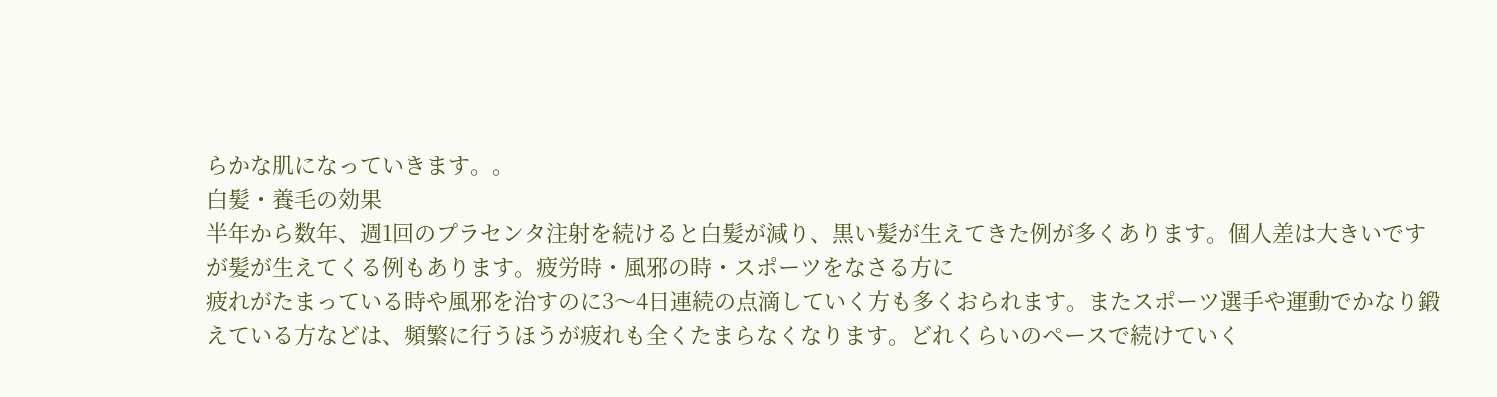らかな肌になっていきます。。
白髪・養毛の効果
半年から数年、週1回のプラセンタ注射を続けると白髪が減り、黒い髪が生えてきた例が多くあります。個人差は大きいですが髪が生えてくる例もあります。疲労時・風邪の時・スポーツをなさる方に
疲れがたまっている時や風邪を治すのに3〜4日連続の点滴していく方も多くおられます。またスポーツ選手や運動でかなり鍛えている方などは、頻繁に行うほうが疲れも全くたまらなくなります。どれくらいのペースで続けていく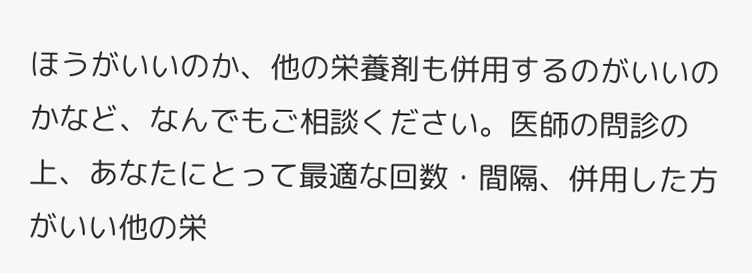ほうがいいのか、他の栄養剤も併用するのがいいのかなど、なんでもご相談ください。医師の問診の上、あなたにとって最適な回数・間隔、併用した方がいい他の栄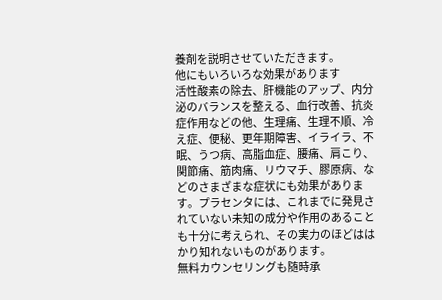養剤を説明させていただきます。
他にもいろいろな効果があります
活性酸素の除去、肝機能のアップ、内分泌のバランスを整える、血行改善、抗炎症作用などの他、生理痛、生理不順、冷え症、便秘、更年期障害、イライラ、不眠、うつ病、高脂血症、腰痛、肩こり、関節痛、筋肉痛、リウマチ、膠原病、などのさまざまな症状にも効果があります。プラセンタには、これまでに発見されていない未知の成分や作用のあることも十分に考えられ、その実力のほどははかり知れないものがあります。
無料カウンセリングも随時承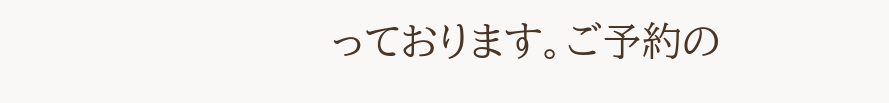っております。ご予約の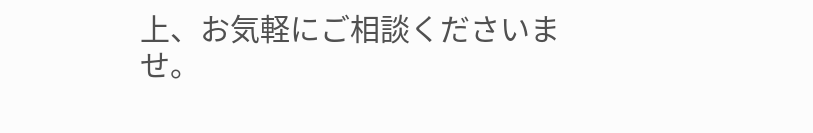上、お気軽にご相談くださいませ。